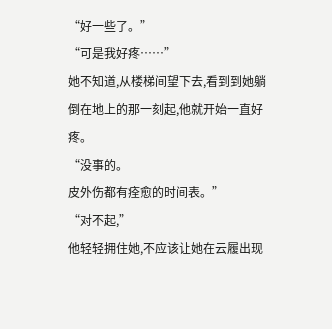“好一些了。”
“可是我好疼……”
她不知道,从楼梯间望下去,看到到她躺倒在地上的那一刻起,他就开始一直好疼。
“没事的。
皮外伤都有痊愈的时间表。”
“对不起,”
他轻轻拥住她,不应该让她在云履出现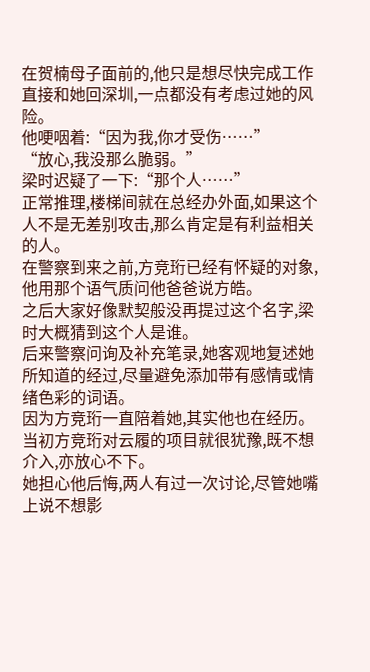在贺楠母子面前的,他只是想尽快完成工作直接和她回深圳,一点都没有考虑过她的风险。
他哽咽着:“因为我,你才受伤……”
“放心,我没那么脆弱。”
梁时迟疑了一下:“那个人……”
正常推理,楼梯间就在总经办外面,如果这个人不是无差别攻击,那么肯定是有利益相关的人。
在警察到来之前,方竞珩已经有怀疑的对象,他用那个语气质问他爸爸说方皓。
之后大家好像默契般没再提过这个名字,梁时大概猜到这个人是谁。
后来警察问询及补充笔录,她客观地复述她所知道的经过,尽量避免添加带有感情或情绪色彩的词语。
因为方竞珩一直陪着她,其实他也在经历。
当初方竞珩对云履的项目就很犹豫,既不想介入,亦放心不下。
她担心他后悔,两人有过一次讨论,尽管她嘴上说不想影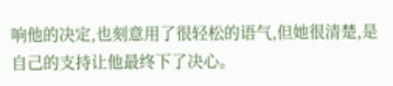响他的决定,也刻意用了很轻松的语气,但她很清楚,是自己的支持让他最终下了决心。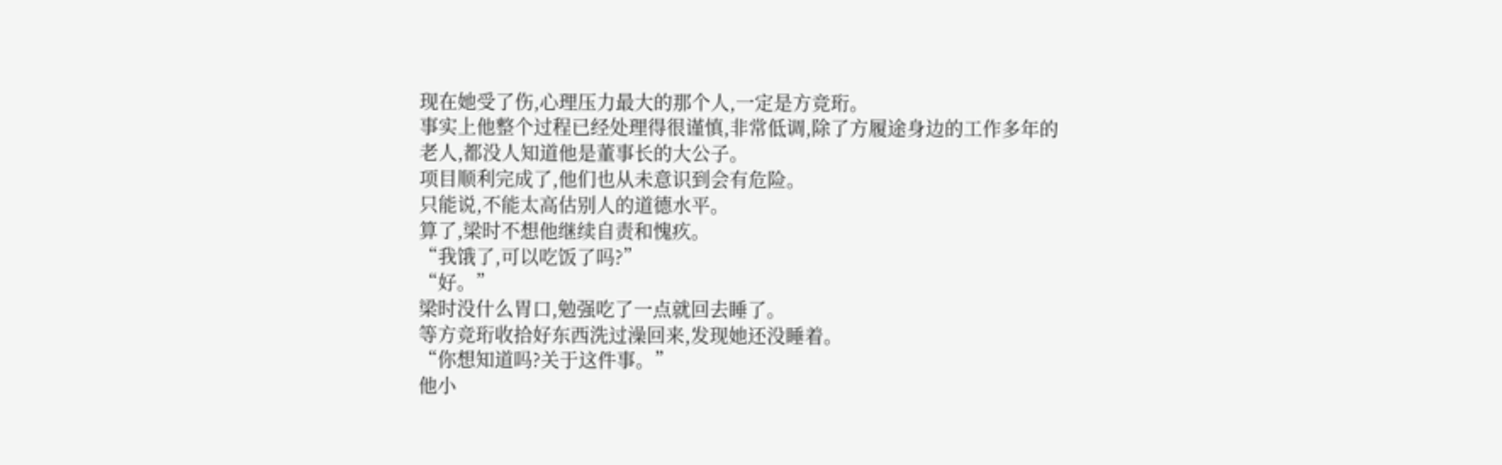现在她受了伤,心理压力最大的那个人,一定是方竞珩。
事实上他整个过程已经处理得很谨慎,非常低调,除了方履途身边的工作多年的老人,都没人知道他是董事长的大公子。
项目顺利完成了,他们也从未意识到会有危险。
只能说,不能太高估别人的道德水平。
算了,梁时不想他继续自责和愧疚。
“我饿了,可以吃饭了吗?”
“好。”
梁时没什么胃口,勉强吃了一点就回去睡了。
等方竞珩收拾好东西洗过澡回来,发现她还没睡着。
“你想知道吗?关于这件事。”
他小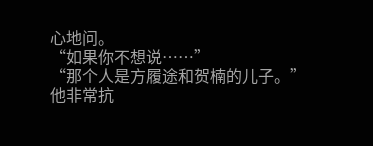心地问。
“如果你不想说……”
“那个人是方履途和贺楠的儿子。”
他非常抗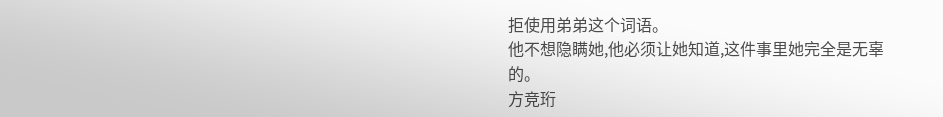拒使用弟弟这个词语。
他不想隐瞒她,他必须让她知道,这件事里她完全是无辜的。
方竞珩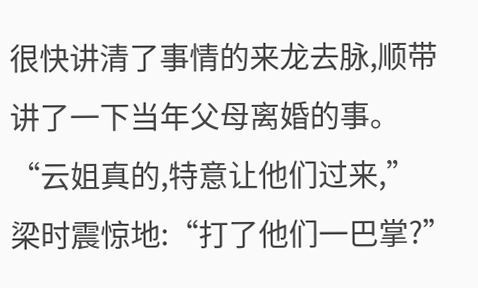很快讲清了事情的来龙去脉,顺带讲了一下当年父母离婚的事。
“云姐真的,特意让他们过来,”
梁时震惊地:“打了他们一巴掌?”